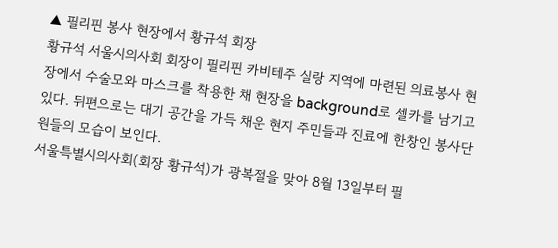▲ 필리핀 봉사 현장에서 황규석 회장
황규석 서울시의사회 회장이 필리핀 카비테주 실랑 지역에 마련된 의료봉사 현장에서 수술모와 마스크를 착용한 채 현장을 background로 셀카를 남기고 있다. 뒤편으로는 대기 공간을 가득 채운 현지 주민들과 진료에 한창인 봉사단원들의 모습이 보인다.
서울특별시의사회(회장 황규석)가 광복절을 맞아 8월 13일부터 필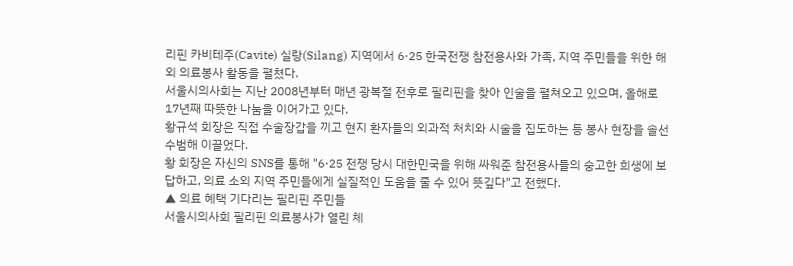리핀 카비테주(Cavite) 실랑(Silang) 지역에서 6·25 한국전쟁 참전용사와 가족, 지역 주민들을 위한 해외 의료봉사 활동을 펼쳤다.
서울시의사회는 지난 2008년부터 매년 광복절 전후로 필리핀을 찾아 인술을 펼쳐오고 있으며, 올해로 17년째 따뜻한 나눔을 이어가고 있다.
황규석 회장은 직접 수술장갑을 끼고 현지 환자들의 외과적 처치와 시술을 집도하는 등 봉사 현장을 솔선수범해 이끌었다.
황 회장은 자신의 SNS를 통해 "6·25 전쟁 당시 대한민국을 위해 싸워준 참전용사들의 숭고한 희생에 보답하고, 의료 소외 지역 주민들에게 실질적인 도움을 줄 수 있어 뜻깊다"고 전했다.
▲ 의료 혜택 기다리는 필리핀 주민들
서울시의사회 필리핀 의료봉사가 열린 체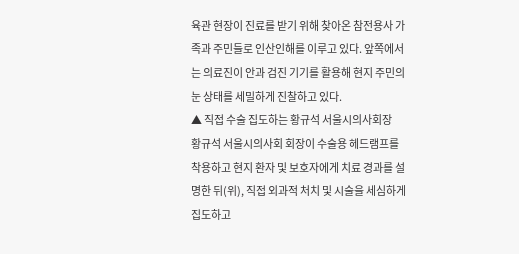육관 현장이 진료를 받기 위해 찾아온 참전용사 가족과 주민들로 인산인해를 이루고 있다. 앞쪽에서는 의료진이 안과 검진 기기를 활용해 현지 주민의 눈 상태를 세밀하게 진찰하고 있다.
▲ 직접 수술 집도하는 황규석 서울시의사회장
황규석 서울시의사회 회장이 수술용 헤드램프를 착용하고 현지 환자 및 보호자에게 치료 경과를 설명한 뒤(위), 직접 외과적 처치 및 시술을 세심하게 집도하고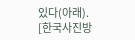있다(아래).
[한국사진방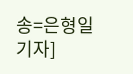송=은형일 기자]